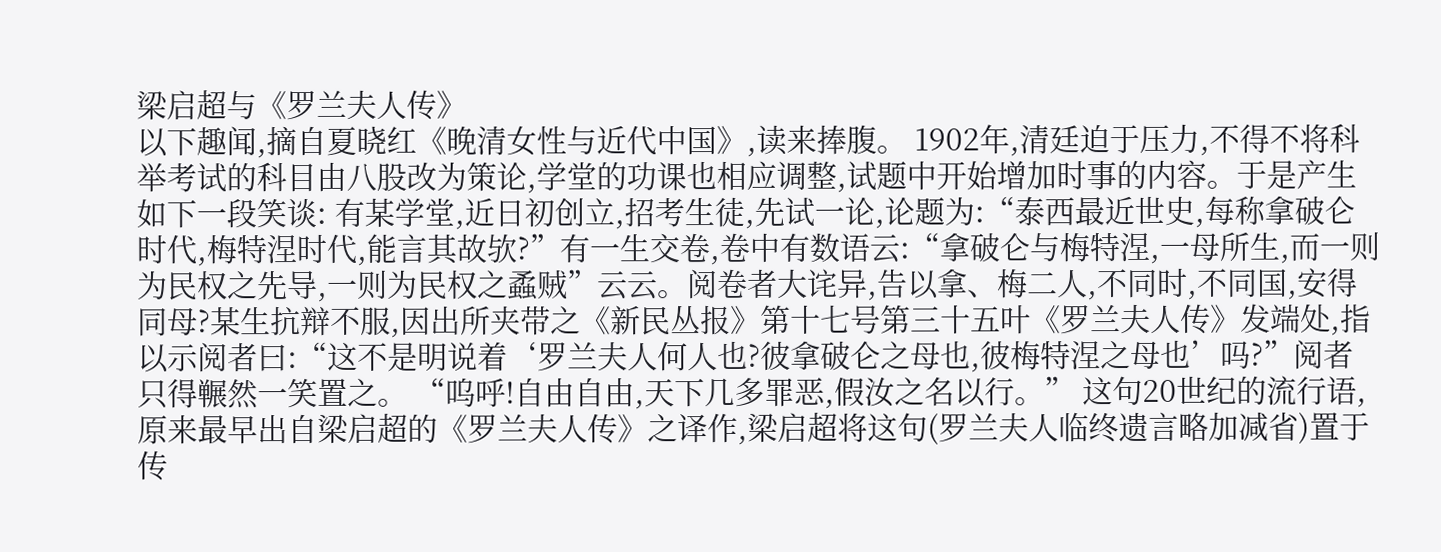梁启超与《罗兰夫人传》
以下趣闻,摘自夏晓红《晚清女性与近代中国》,读来捧腹。 1902年,清廷迫于压力,不得不将科举考试的科目由八股改为策论,学堂的功课也相应调整,试题中开始增加时事的内容。于是产生如下一段笑谈: 有某学堂,近日初创立,招考生徒,先试一论,论题为:“泰西最近世史,每称拿破仑时代,梅特涅时代,能言其故欤?”有一生交卷,卷中有数语云:“拿破仑与梅特涅,一母所生,而一则为民权之先导,一则为民权之蟊贼”云云。阅卷者大诧异,告以拿、梅二人,不同时,不同国,安得同母?某生抗辩不服,因出所夹带之《新民丛报》第十七号第三十五叶《罗兰夫人传》发端处,指以示阅者曰:“这不是明说着‘罗兰夫人何人也?彼拿破仑之母也,彼梅特涅之母也’吗?”阅者只得冁然一笑置之。 “呜呼!自由自由,天下几多罪恶,假汝之名以行。” 这句20世纪的流行语,原来最早出自梁启超的《罗兰夫人传》之译作,梁启超将这句(罗兰夫人临终遗言略加减省)置于传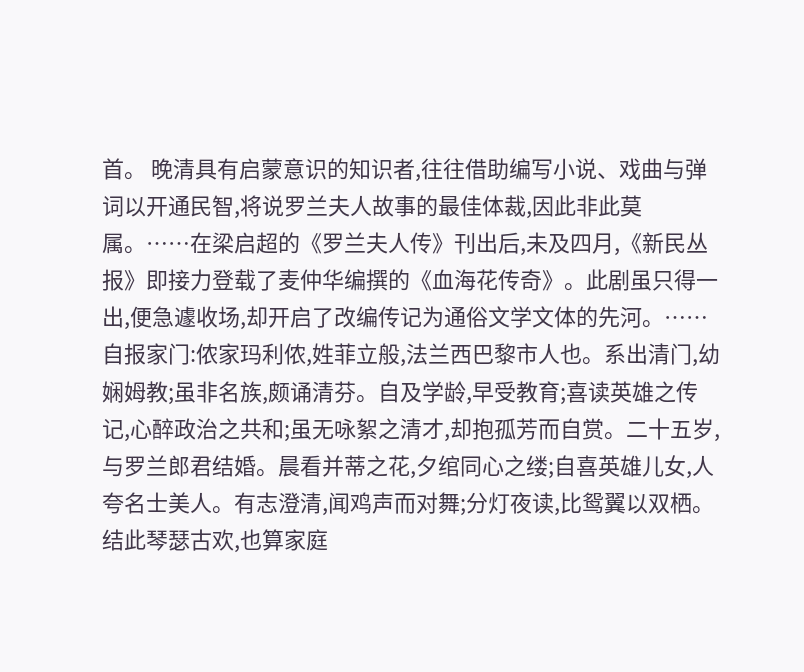首。 晚清具有启蒙意识的知识者,往往借助编写小说、戏曲与弹词以开通民智,将说罗兰夫人故事的最佳体裁,因此非此莫属。……在梁启超的《罗兰夫人传》刊出后,未及四月,《新民丛报》即接力登载了麦仲华编撰的《血海花传奇》。此剧虽只得一出,便急遽收场,却开启了改编传记为通俗文学文体的先河。……自报家门:侬家玛利侬,姓菲立般,法兰西巴黎市人也。系出清门,幼娴姆教;虽非名族,颇诵清芬。自及学龄,早受教育;喜读英雄之传记,心醉政治之共和;虽无咏絮之清才,却抱孤芳而自赏。二十五岁,与罗兰郎君结婚。晨看并蒂之花,夕绾同心之缕;自喜英雄儿女,人夸名士美人。有志澄清,闻鸡声而对舞;分灯夜读,比鸳翼以双栖。结此琴瑟古欢,也算家庭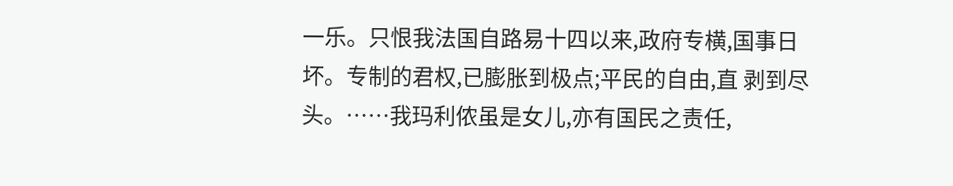一乐。只恨我法国自路易十四以来,政府专横,国事日坏。专制的君权,已膨胀到极点;平民的自由,直 剥到尽头。……我玛利侬虽是女儿,亦有国民之责任,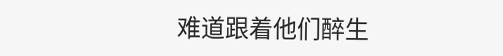难道跟着他们醉生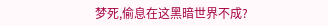梦死,偷息在这黑暗世界不成?